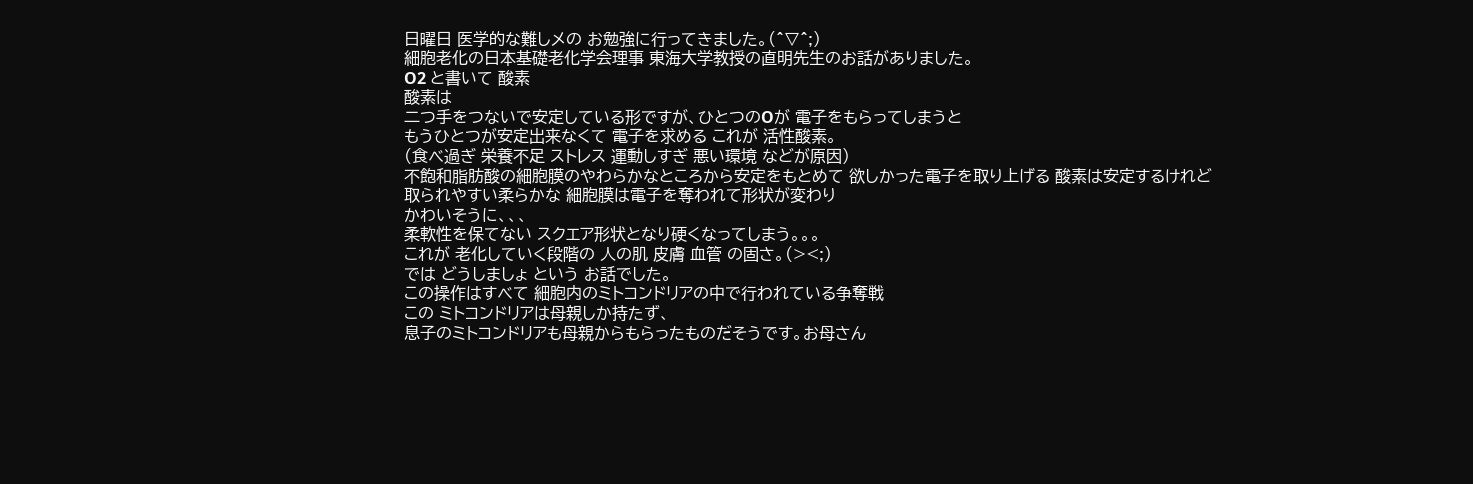日曜日 医学的な難しメの お勉強に行ってきました。(^▽^;)
細胞老化の日本基礎老化学会理事 東海大学教授の直明先生のお話がありました。
O2 と書いて 酸素
酸素は
二つ手をつないで安定している形ですが、ひとつのOが 電子をもらってしまうと
もうひとつが安定出来なくて 電子を求める これが 活性酸素。
(食べ過ぎ 栄養不足 ストレス 運動しすぎ 悪い環境 などが原因)
不飽和脂肪酸の細胞膜のやわらかなところから安定をもとめて 欲しかった電子を取り上げる 酸素は安定するけれど
取られやすい柔らかな 細胞膜は電子を奪われて形状が変わり
かわいそうに、、、
柔軟性を保てない スクエア形状となり硬くなってしまう。。。
これが 老化していく段階の 人の肌 皮膚 血管 の固さ。(><;)
では どうしましょ という お話でした。
この操作はすべて 細胞内のミトコンドリアの中で行われている争奪戦
この ミトコンドリアは母親しか持たず、
息子のミトコンドリアも母親からもらったものだそうです。お母さん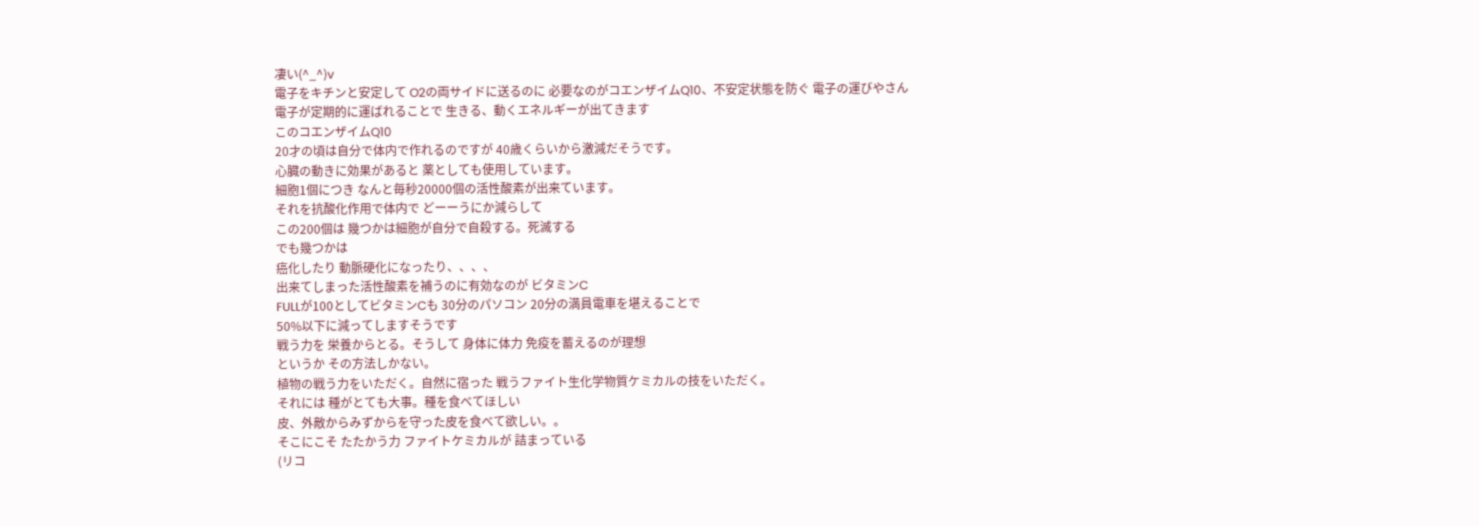凄い(^_^)v
電子をキチンと安定して O2の両サイドに送るのに 必要なのがコエンザイムQ10、不安定状態を防ぐ 電子の運びやさん
電子が定期的に運ばれることで 生きる、動くエネルギーが出てきます
このコエンザイムQ10
20才の頃は自分で体内で作れるのですが 40歳くらいから激減だそうです。
心臓の動きに効果があると 薬としても使用しています。
細胞1個につき なんと毎秒20000個の活性酸素が出来ています。
それを抗酸化作用で体内で どーーうにか減らして
この200個は 幾つかは細胞が自分で自殺する。死滅する
でも幾つかは
癌化したり 動脈硬化になったり、、、、
出来てしまった活性酸素を補うのに有効なのが ビタミンC
FULLが100としてビタミンCも 30分のパソコン 20分の満員電車を堪えることで
50%以下に減ってしますそうです
戦う力を 栄養からとる。そうして 身体に体力 免疫を蓄えるのが理想
というか その方法しかない。
植物の戦う力をいただく。自然に宿った 戦うファイト生化学物質ケミカルの技をいただく。
それには 種がとても大事。種を食べてほしい
皮、外敵からみずからを守った皮を食べて欲しい。。
そこにこそ たたかう力 ファイトケミカルが 詰まっている
(リコ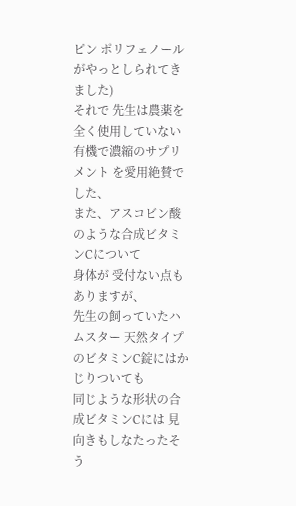ピン ポリフェノール がやっとしられてきました)
それで 先生は農薬を全く使用していない
有機で濃縮のサプリメント を愛用絶賛でした、
また、アスコビン酸のような合成ビタミンCについて
身体が 受付ない点もありますが、
先生の飼っていたハムスター 天然タイプのビタミンC錠にはかじりついても
同じような形状の合成ビタミンCには 見向きもしなたったそう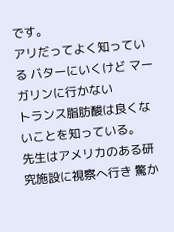です。
アリだってよく知っている バターにいくけど マーガリンに行かない
トランス脂肪酸は良くないことを知っている。
先生はアメリカのある研究施設に視察へ行き 驚か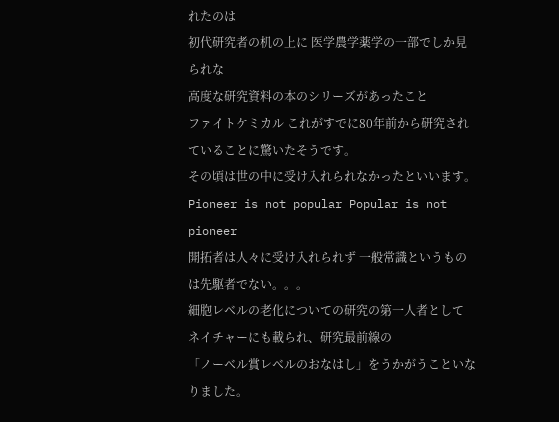れたのは
初代研究者の机の上に 医学農学薬学の一部でしか見られな
高度な研究資料の本のシリーズがあったこと
ファイトケミカル これがすでに80年前から研究されていることに驚いたそうです。
その頃は世の中に受け入れられなかったといいます。
Pioneer is not popular Popular is not pioneer
開拓者は人々に受け入れられず 一般常識というものは先駆者でない。。。
細胞レベルの老化についての研究の第一人者として
ネイチャーにも載られ、研究最前線の
「ノーベル賞レベルのおなはし」をうかがうこといなりました。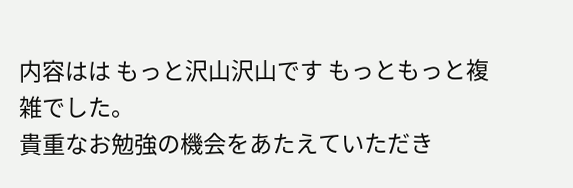内容はは もっと沢山沢山です もっともっと複雑でした。
貴重なお勉強の機会をあたえていただき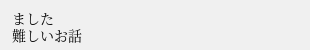ました
難しいお話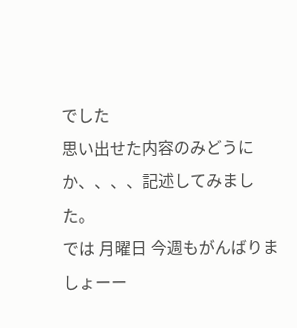でした
思い出せた内容のみどうにか、、、、記述してみました。
では 月曜日 今週もがんばりましょーー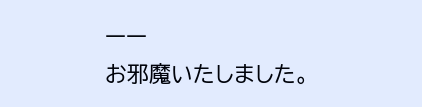ーー
お邪魔いたしました。